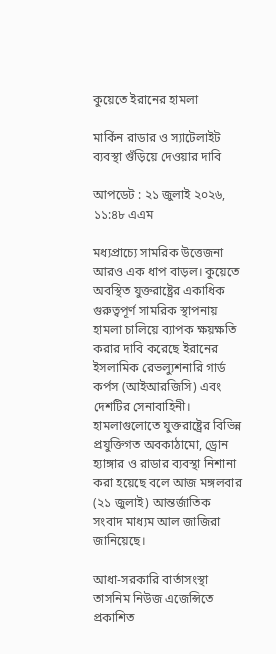কুয়েতে ইরানের হামলা

মার্কিন রাডার ও স্যাটেলাইট ব্যবস্থা গুঁড়িয়ে দেওয়ার দাবি

আপডেট : ২১ জুলাই ২০২৬, ১১:৪৮ এএম

মধ্যপ্রাচ্যে সামরিক উত্তেজনা আরও এক ধাপ বাড়ল। কুয়েতে অবস্থিত যুক্তরাষ্ট্রের একাধিক গুরুত্বপূর্ণ সামরিক স্থাপনায় হামলা চালিয়ে ব্যাপক ক্ষয়ক্ষতি করার দাবি করেছে ইরানের ইসলামিক রেভল্যুশনারি গার্ড কর্পস (আইআরজিসি) এবং দেশটির সেনাবাহিনী। হামলাগুলোতে যুক্তরাষ্ট্রের বিভিন্ন প্রযুক্তিগত অবকাঠামো, ড্রোন হ্যাঙ্গার ও রাডার ব্যবস্থা নিশানা করা হয়েছে বলে আজ মঙ্গলবার (২১ জুলাই) আন্তর্জাতিক সংবাদ মাধ্যম আল জাজিরা জানিয়েছে।

আধা-সরকারি বার্তাসংস্থা তাসনিম নিউজ এজেন্সিতে প্রকাশিত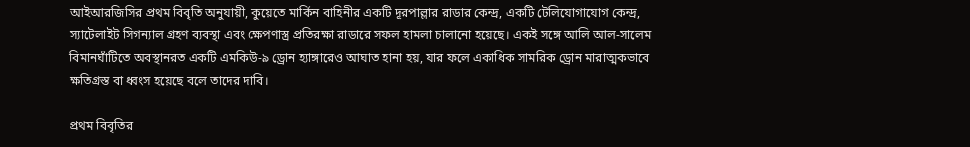আইআরজিসির প্রথম বিবৃতি অনুযায়ী, কুয়েতে মার্কিন বাহিনীর একটি দূরপাল্লার রাডার কেন্দ্র, একটি টেলিযোগাযোগ কেন্দ্র, স্যাটেলাইট সিগন্যাল গ্রহণ ব্যবস্থা এবং ক্ষেপণাস্ত্র প্রতিরক্ষা রাডারে সফল হামলা চালানো হয়েছে। একই সঙ্গে আলি আল-সালেম বিমানঘাঁটিতে অবস্থানরত একটি এমকিউ-৯ ড্রোন হ্যাঙ্গারেও আঘাত হানা হয়, যার ফলে একাধিক সামরিক ড্রোন মারাত্মকভাবে ক্ষতিগ্রস্ত বা ধ্বংস হয়েছে বলে তাদের দাবি।

প্রথম বিবৃতির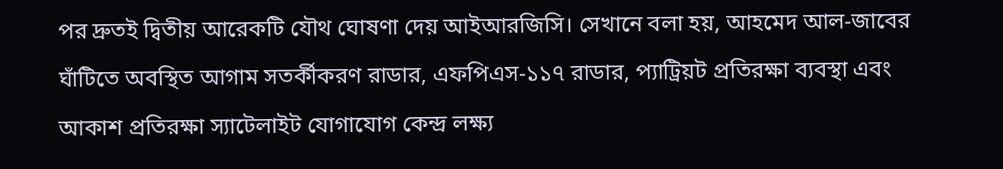পর দ্রুতই দ্বিতীয় আরেকটি যৌথ ঘোষণা দেয় আইআরজিসি। সেখানে বলা হয়, আহমেদ আল-জাবের ঘাঁটিতে অবস্থিত আগাম সতর্কীকরণ রাডার, এফপিএস-১১৭ রাডার, প্যাট্রিয়ট প্রতিরক্ষা ব্যবস্থা এবং আকাশ প্রতিরক্ষা স্যাটেলাইট যোগাযোগ কেন্দ্র লক্ষ্য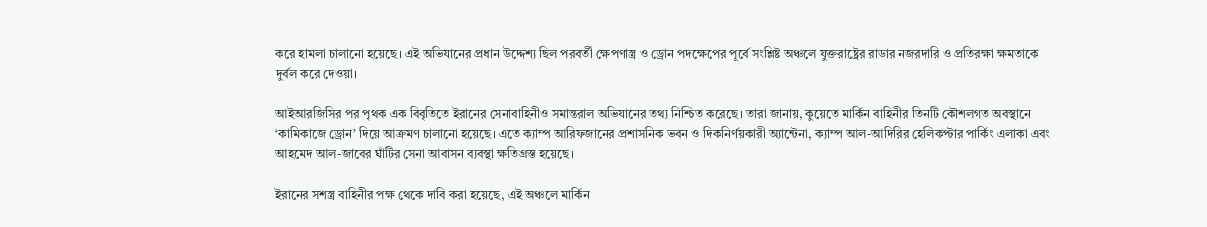করে হামলা চালানো হয়েছে। এই অভিযানের প্রধান উদ্দেশ্য ছিল পরবর্তী ক্ষেপণাস্ত্র ও ড্রোন পদক্ষেপের পূর্বে সংশ্লিষ্ট অঞ্চলে যুক্তরাষ্ট্রের রাডার নজরদারি ও প্রতিরক্ষা ক্ষমতাকে দুর্বল করে দেওয়া।

আইআরজিসির পর পৃথক এক বিবৃতিতে ইরানের সেনাবাহিনীও সমান্তরাল অভিযানের তথ্য নিশ্চিত করেছে। তারা জানায়, কুয়েতে মার্কিন বাহিনীর তিনটি কৌশলগত অবস্থানে ‘কামিকাজে ড্রোন’ দিয়ে আক্রমণ চালানো হয়েছে। এতে ক্যাম্প আরিফজানের প্রশাসনিক ভবন ও দিকনির্ণয়কারী অ্যান্টেনা, ক্যাম্প আল-আদিরির হেলিকপ্টার পার্কিং এলাকা এবং আহমেদ আল-জাবের ঘাঁটির সেনা আবাসন ব্যবস্থা ক্ষতিগ্রস্ত হয়েছে।

ইরানের সশস্ত্র বাহিনীর পক্ষ থেকে দাবি করা হয়েছে, এই অঞ্চলে মার্কিন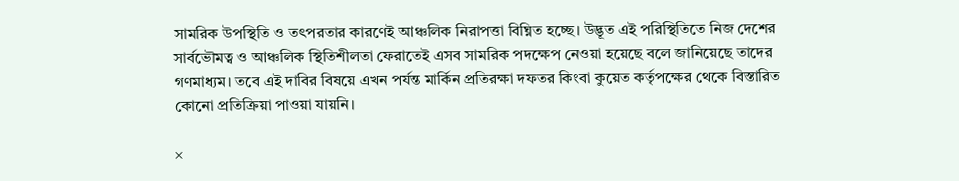সামরিক উপস্থিতি ও তৎপরতার কারণেই আঞ্চলিক নিরাপত্তা বিঘ্নিত হচ্ছে। উদ্ভূত এই পরিস্থিতিতে নিজ দেশের সার্বভৌমত্ব ও আঞ্চলিক স্থিতিশীলতা ফেরাতেই এসব সামরিক পদক্ষেপ নেওয়া হয়েছে বলে জানিয়েছে তাদের গণমাধ্যম। তবে এই দাবির বিষয়ে এখন পর্যন্ত মার্কিন প্রতিরক্ষা দফতর কিংবা কুয়েত কর্তৃপক্ষের থেকে বিস্তারিত কোনো প্রতিক্রিয়া পাওয়া যায়নি।

×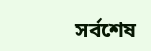সর্বশেষ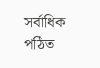সর্বাধিক পঠিত